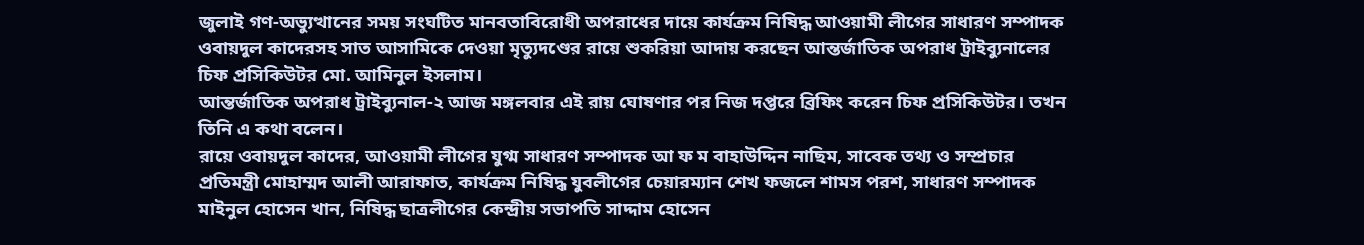জুলাই গণ-অভ্যুত্থানের সময় সংঘটিত মানবতাবিরোধী অপরাধের দায়ে কার্যক্রম নিষিদ্ধ আওয়ামী লীগের সাধারণ সম্পাদক ওবায়দুল কাদেরসহ সাত আসামিকে দেওয়া মৃত্যুদণ্ডের রায়ে শুকরিয়া আদায় করছেন আন্তর্জাতিক অপরাধ ট্রাইব্যুনালের চিফ প্রসিকিউটর মো. আমিনুল ইসলাম।
আন্তর্জাতিক অপরাধ ট্রাইব্যুনাল-২ আজ মঙ্গলবার এই রায় ঘোষণার পর নিজ দপ্তরে ব্রিফিং করেন চিফ প্রসিকিউটর। তখন তিনি এ কথা বলেন।
রায়ে ওবায়দুল কাদের, আওয়ামী লীগের যুগ্ম সাধারণ সম্পাদক আ ফ ম বাহাউদ্দিন নাছিম, সাবেক তথ্য ও সম্প্রচার প্রতিমন্ত্রী মোহাম্মদ আলী আরাফাত, কার্যক্রম নিষিদ্ধ যুবলীগের চেয়ারম্যান শেখ ফজলে শামস পরশ, সাধারণ সম্পাদক মাইনুল হোসেন খান, নিষিদ্ধ ছাত্রলীগের কেন্দ্রীয় সভাপতি সাদ্দাম হোসেন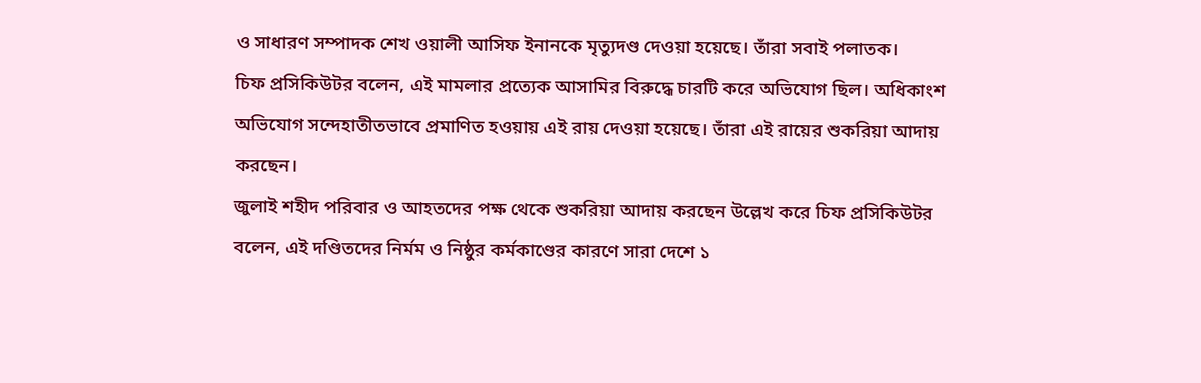ও সাধারণ সম্পাদক শেখ ওয়ালী আসিফ ইনানকে মৃত্যুদণ্ড দেওয়া হয়েছে। তাঁরা সবাই পলাতক।
চিফ প্রসিকিউটর বলেন, এই মামলার প্রত্যেক আসামির বিরুদ্ধে চারটি করে অভিযোগ ছিল। অধিকাংশ অভিযোগ সন্দেহাতীতভাবে প্রমাণিত হওয়ায় এই রায় দেওয়া হয়েছে। তাঁরা এই রায়ের শুকরিয়া আদায় করছেন।
জুলাই শহীদ পরিবার ও আহতদের পক্ষ থেকে শুকরিয়া আদায় করছেন উল্লেখ করে চিফ প্রসিকিউটর বলেন, এই দণ্ডিতদের নির্মম ও নিষ্ঠুর কর্মকাণ্ডের কারণে সারা দেশে ১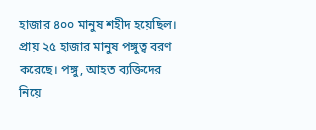হাজার ৪০০ মানুষ শহীদ হয়েছিল। প্রায় ২৫ হাজার মানুষ পঙ্গুত্ব বরণ করেছে। পঙ্গু, আহত ব্যক্তিদের নিয়ে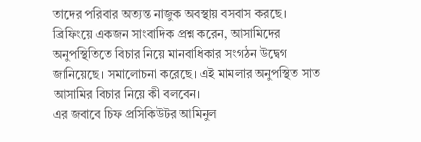তাদের পরিবার অত্যন্ত নাজুক অবস্থায় বসবাস করছে।
ব্রিফিংয়ে একজন সাংবাদিক প্রশ্ন করেন, আসামিদের অনুপস্থিতিতে বিচার নিয়ে মানবাধিকার সংগঠন উদ্বেগ জানিয়েছে। সমালোচনা করেছে। এই মামলার অনুপস্থিত সাত আসামির বিচার নিয়ে কী বলবেন।
এর জবাবে চিফ প্রসিকিউটর আমিনুল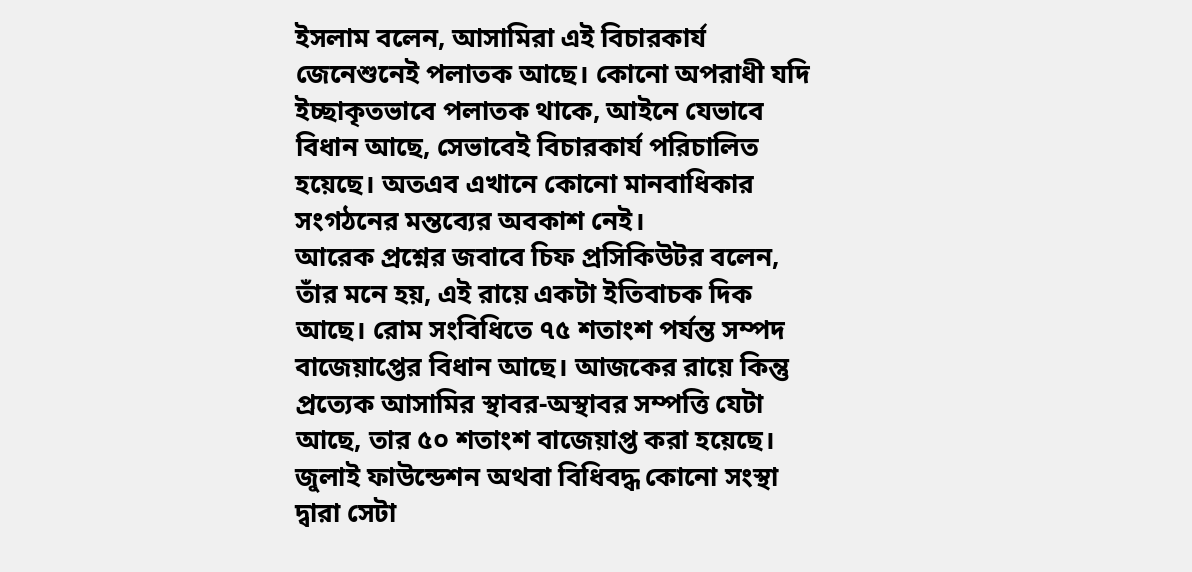ইসলাম বলেন, আসামিরা এই বিচারকার্য জেনেশুনেই পলাতক আছে। কোনো অপরাধী যদি ইচ্ছাকৃতভাবে পলাতক থাকে, আইনে যেভাবে বিধান আছে, সেভাবেই বিচারকার্য পরিচালিত হয়েছে। অতএব এখানে কোনো মানবাধিকার সংগঠনের মন্তব্যের অবকাশ নেই।
আরেক প্রশ্নের জবাবে চিফ প্রসিকিউটর বলেন, তাঁর মনে হয়, এই রায়ে একটা ইতিবাচক দিক আছে। রোম সংবিধিতে ৭৫ শতাংশ পর্যন্ত সম্পদ বাজেয়াপ্তের বিধান আছে। আজকের রায়ে কিন্তু প্রত্যেক আসামির স্থাবর-অস্থাবর সম্পত্তি যেটা আছে, তার ৫০ শতাংশ বাজেয়াপ্ত করা হয়েছে। জুলাই ফাউন্ডেশন অথবা বিধিবদ্ধ কোনো সংস্থা দ্বারা সেটা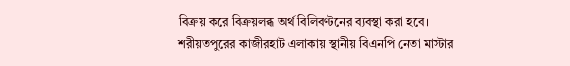বিক্রয় করে বিক্রয়লব্ধ অর্থ বিলিবণ্টনের ব্যবস্থা করা হবে।
শরীয়তপুরের কাজীরহাট এলাকায় স্থানীয় বিএনপি নেতা মাস্টার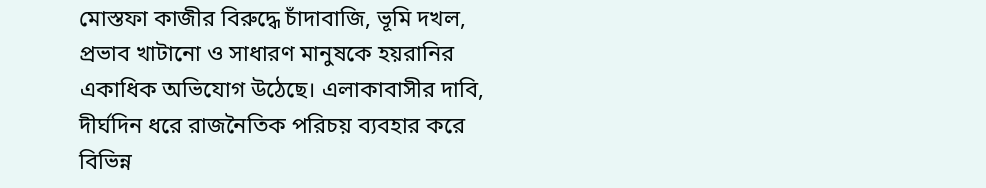মোস্তফা কাজীর বিরুদ্ধে চাঁদাবাজি, ভূমি দখল, প্রভাব খাটানো ও সাধারণ মানুষকে হয়রানির একাধিক অভিযোগ উঠেছে। এলাকাবাসীর দাবি, দীর্ঘদিন ধরে রাজনৈতিক পরিচয় ব্যবহার করে বিভিন্ন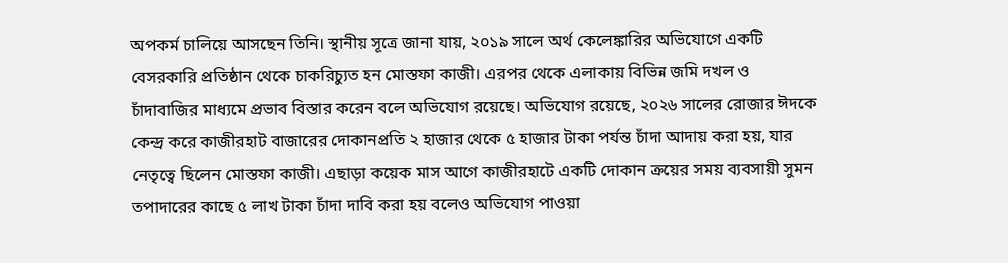অপকর্ম চালিয়ে আসছেন তিনি। স্থানীয় সূত্রে জানা যায়, ২০১৯ সালে অর্থ কেলেঙ্কারির অভিযোগে একটি বেসরকারি প্রতিষ্ঠান থেকে চাকরিচ্যুত হন মোস্তফা কাজী। এরপর থেকে এলাকায় বিভিন্ন জমি দখল ও চাঁদাবাজির মাধ্যমে প্রভাব বিস্তার করেন বলে অভিযোগ রয়েছে। অভিযোগ রয়েছে, ২০২৬ সালের রোজার ঈদকে কেন্দ্র করে কাজীরহাট বাজারের দোকানপ্রতি ২ হাজার থেকে ৫ হাজার টাকা পর্যন্ত চাঁদা আদায় করা হয়, যার নেতৃত্বে ছিলেন মোস্তফা কাজী। এছাড়া কয়েক মাস আগে কাজীরহাটে একটি দোকান ক্রয়ের সময় ব্যবসায়ী সুমন তপাদারের কাছে ৫ লাখ টাকা চাঁদা দাবি করা হয় বলেও অভিযোগ পাওয়া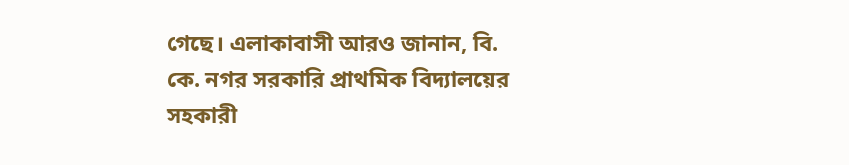গেছে। এলাকাবাসী আরও জানান, বি. কে. নগর সরকারি প্রাথমিক বিদ্যালয়ের সহকারী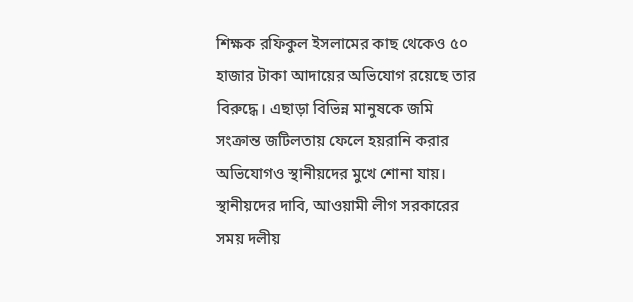শিক্ষক রফিকুল ইসলামের কাছ থেকেও ৫০ হাজার টাকা আদায়ের অভিযোগ রয়েছে তার বিরুদ্ধে। এছাড়া বিভিন্ন মানুষকে জমি সংক্রান্ত জটিলতায় ফেলে হয়রানি করার অভিযোগও স্থানীয়দের মুখে শোনা যায়। স্থানীয়দের দাবি, আওয়ামী লীগ সরকারের সময় দলীয়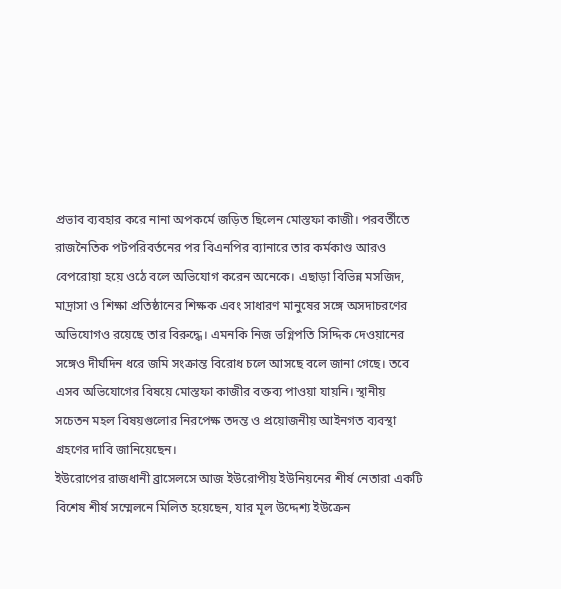প্রভাব ব্যবহার করে নানা অপকর্মে জড়িত ছিলেন মোস্তফা কাজী। পরবর্তীতে রাজনৈতিক পটপরিবর্তনের পর বিএনপির ব্যানারে তার কর্মকাণ্ড আরও বেপরোয়া হয়ে ওঠে বলে অভিযোগ করেন অনেকে। এছাড়া বিভিন্ন মসজিদ, মাদ্রাসা ও শিক্ষা প্রতিষ্ঠানের শিক্ষক এবং সাধারণ মানুষের সঙ্গে অসদাচরণের অভিযোগও রয়েছে তার বিরুদ্ধে। এমনকি নিজ ভগ্নিপতি সিদ্দিক দেওয়ানের সঙ্গেও দীর্ঘদিন ধরে জমি সংক্রান্ত বিরোধ চলে আসছে বলে জানা গেছে। তবে এসব অভিযোগের বিষয়ে মোস্তফা কাজীর বক্তব্য পাওয়া যায়নি। স্থানীয় সচেতন মহল বিষয়গুলোর নিরপেক্ষ তদন্ত ও প্রয়োজনীয় আইনগত ব্যবস্থা গ্রহণের দাবি জানিয়েছেন।
ইউরোপের রাজধানী ব্রাসেলসে আজ ইউরোপীয় ইউনিয়নের শীর্ষ নেতারা একটি বিশেষ শীর্ষ সম্মেলনে মিলিত হয়েছেন, যার মূল উদ্দেশ্য ইউক্রেন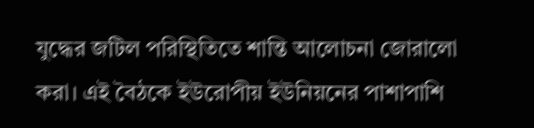যুদ্ধের জটিল পরিস্থিতিতে শান্তি আলোচনা জোরালো করা। এই বৈঠকে ইউরোপীয় ইউনিয়নের পাশাপাশি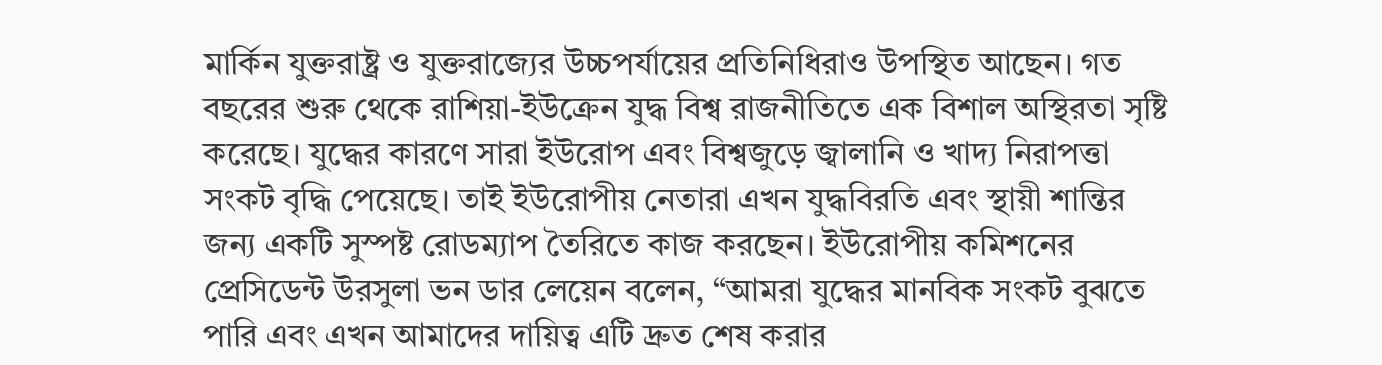মার্কিন যুক্তরাষ্ট্র ও যুক্তরাজ্যের উচ্চপর্যায়ের প্রতিনিধিরাও উপস্থিত আছেন। গত বছরের শুরু থেকে রাশিয়া-ইউক্রেন যুদ্ধ বিশ্ব রাজনীতিতে এক বিশাল অস্থিরতা সৃষ্টি করেছে। যুদ্ধের কারণে সারা ইউরোপ এবং বিশ্বজুড়ে জ্বালানি ও খাদ্য নিরাপত্তা সংকট বৃদ্ধি পেয়েছে। তাই ইউরোপীয় নেতারা এখন যুদ্ধবিরতি এবং স্থায়ী শান্তির জন্য একটি সুস্পষ্ট রোডম্যাপ তৈরিতে কাজ করছেন। ইউরোপীয় কমিশনের প্রেসিডেন্ট উরসুলা ভন ডার লেয়েন বলেন, “আমরা যুদ্ধের মানবিক সংকট বুঝতে পারি এবং এখন আমাদের দায়িত্ব এটি দ্রুত শেষ করার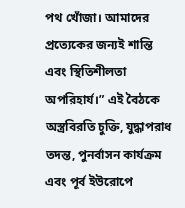পথ খোঁজা। আমাদের প্রত্যেকের জন্যই শান্তি এবং স্থিতিশীলতা অপরিহার্য।” এই বৈঠকে অস্ত্রবিরতি চুক্তি, যুদ্ধাপরাধ তদন্ত, পুনর্বাসন কার্যক্রম এবং পূর্ব ইউরোপে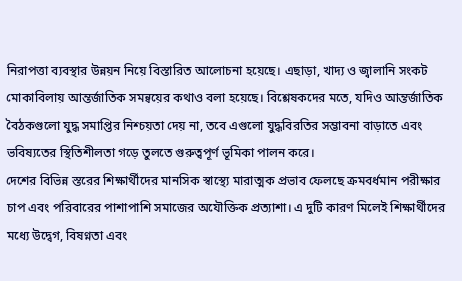নিরাপত্তা ব্যবস্থার উন্নয়ন নিয়ে বিস্তারিত আলোচনা হয়েছে। এছাড়া, খাদ্য ও জ্বালানি সংকট মোকাবিলায় আন্তর্জাতিক সমন্বয়ের কথাও বলা হয়েছে। বিশ্লেষকদের মতে, যদিও আন্তর্জাতিক বৈঠকগুলো যুদ্ধ সমাপ্তির নিশ্চয়তা দেয় না, তবে এগুলো যুদ্ধবিরতির সম্ভাবনা বাড়াতে এবং ভবিষ্যতের স্থিতিশীলতা গড়ে তুলতে গুরুত্বপূর্ণ ভূমিকা পালন করে।
দেশের বিভিন্ন স্তরের শিক্ষার্থীদের মানসিক স্বাস্থ্যে মারাত্মক প্রভাব ফেলছে ক্রমবর্ধমান পরীক্ষার চাপ এবং পরিবারের পাশাপাশি সমাজের অযৌক্তিক প্রত্যাশা। এ দুটি কারণ মিলেই শিক্ষার্থীদের মধ্যে উদ্বেগ, বিষণ্নতা এবং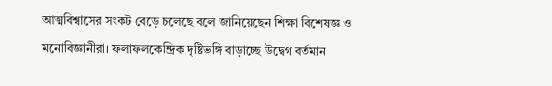আত্মবিশ্বাসের সংকট বেড়ে চলেছে বলে জানিয়েছেন শিক্ষা বিশেষজ্ঞ ও মনোবিজ্ঞানীরা। ফলাফলকেন্দ্রিক দৃষ্টিভঙ্গি বাড়াচ্ছে উদ্বেগ বর্তমান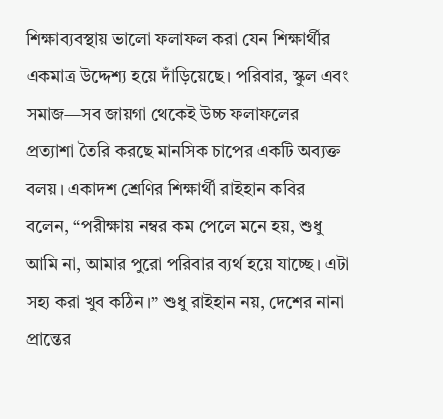শিক্ষাব্যবস্থায় ভালো ফলাফল করা যেন শিক্ষার্থীর একমাত্র উদ্দেশ্য হয়ে দাঁড়িয়েছে। পরিবার, স্কুল এবং সমাজ—সব জায়গা থেকেই উচ্চ ফলাফলের প্রত্যাশা তৈরি করছে মানসিক চাপের একটি অব্যক্ত বলয়। একাদশ শ্রেণির শিক্ষার্থী রাইহান কবির বলেন, “পরীক্ষায় নম্বর কম পেলে মনে হয়, শুধু আমি না, আমার পুরো পরিবার ব্যর্থ হয়ে যাচ্ছে। এটা সহ্য করা খুব কঠিন।” শুধু রাইহান নয়, দেশের নানা প্রান্তের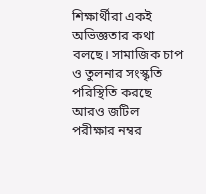শিক্ষার্থীরা একই অভিজ্ঞতার কথা বলছে। সামাজিক চাপ ও তুলনার সংস্কৃতি পরিস্থিতি করছে আরও জটিল পরীক্ষার নম্বর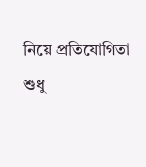নিয়ে প্রতিযোগিতা শুধু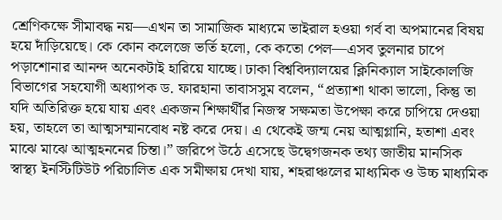শ্রেণিকক্ষে সীমাবদ্ধ নয়—এখন তা সামাজিক মাধ্যমে ভাইরাল হওয়া গর্ব বা অপমানের বিষয় হয়ে দাঁড়িয়েছে। কে কোন কলেজে ভর্তি হলো, কে কতো পেল—এসব তুলনার চাপে পড়াশোনার আনন্দ অনেকটাই হারিয়ে যাচ্ছে। ঢাকা বিশ্ববিদ্যালয়ের ক্লিনিক্যাল সাইকোলজি বিভাগের সহযোগী অধ্যাপক ড. ফারহানা তাবাসসুম বলেন, “প্রত্যাশা থাকা ভালো, কিন্তু তা যদি অতিরিক্ত হয়ে যায় এবং একজন শিক্ষার্থীর নিজস্ব সক্ষমতা উপেক্ষা করে চাপিয়ে দেওয়া হয়, তাহলে তা আত্মসম্মানবোধ নষ্ট করে দেয়। এ থেকেই জন্ম নেয় আত্মগ্লানি, হতাশা এবং মাঝে মাঝে আত্মহননের চিন্তা।” জরিপে উঠে এসেছে উদ্বেগজনক তথ্য জাতীয় মানসিক স্বাস্থ্য ইনস্টিটিউট পরিচালিত এক সমীক্ষায় দেখা যায়, শহরাঞ্চলের মাধ্যমিক ও উচ্চ মাধ্যমিক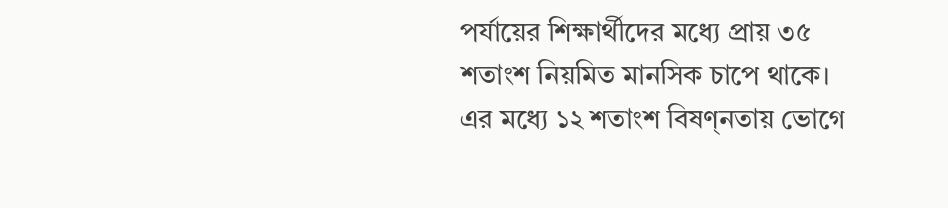পর্যায়ের শিক্ষার্থীদের মধ্যে প্রায় ৩৫ শতাংশ নিয়মিত মানসিক চাপে থাকে। এর মধ্যে ১২ শতাংশ বিষণ্নতায় ভোগে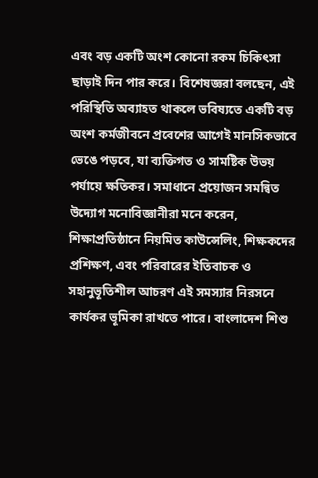এবং বড় একটি অংশ কোনো রকম চিকিৎসা ছাড়াই দিন পার করে। বিশেষজ্ঞরা বলছেন, এই পরিস্থিতি অব্যাহত থাকলে ভবিষ্যতে একটি বড় অংশ কর্মজীবনে প্রবেশের আগেই মানসিকভাবে ভেঙে পড়বে, যা ব্যক্তিগত ও সামষ্টিক উভয় পর্যায়ে ক্ষতিকর। সমাধানে প্রয়োজন সমন্বিত উদ্যোগ মনোবিজ্ঞানীরা মনে করেন, শিক্ষাপ্রতিষ্ঠানে নিয়মিত কাউন্সেলিং, শিক্ষকদের প্রশিক্ষণ, এবং পরিবারের ইতিবাচক ও সহানুভূতিশীল আচরণ এই সমস্যার নিরসনে কার্যকর ভূমিকা রাখতে পারে। বাংলাদেশ শিশু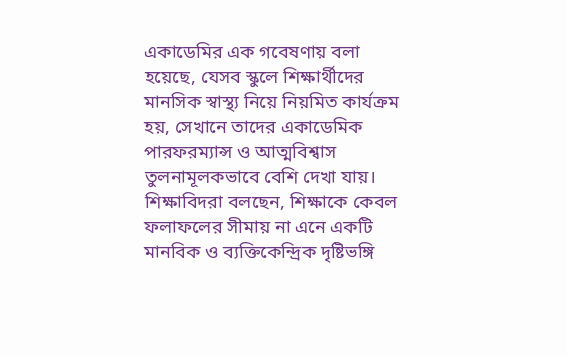একাডেমির এক গবেষণায় বলা হয়েছে, যেসব স্কুলে শিক্ষার্থীদের মানসিক স্বাস্থ্য নিয়ে নিয়মিত কার্যক্রম হয়, সেখানে তাদের একাডেমিক পারফরম্যান্স ও আত্মবিশ্বাস তুলনামূলকভাবে বেশি দেখা যায়। শিক্ষাবিদরা বলছেন, শিক্ষাকে কেবল ফলাফলের সীমায় না এনে একটি মানবিক ও ব্যক্তিকেন্দ্রিক দৃষ্টিভঙ্গি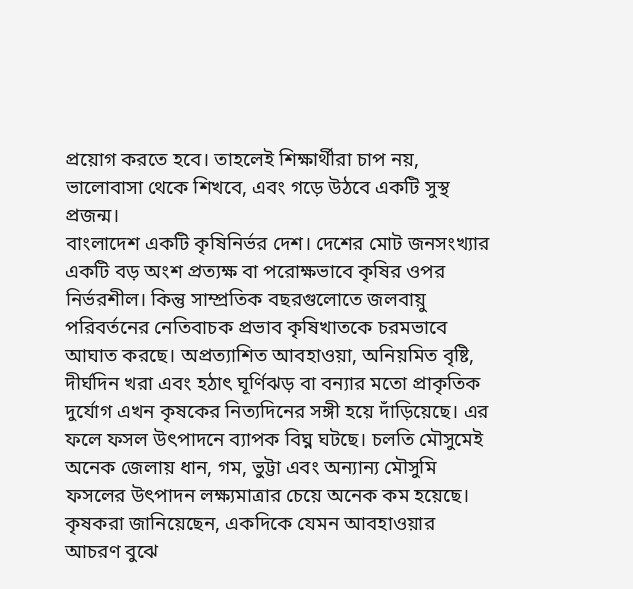প্রয়োগ করতে হবে। তাহলেই শিক্ষার্থীরা চাপ নয়, ভালোবাসা থেকে শিখবে, এবং গড়ে উঠবে একটি সুস্থ প্রজন্ম।
বাংলাদেশ একটি কৃষিনির্ভর দেশ। দেশের মোট জনসংখ্যার একটি বড় অংশ প্রত্যক্ষ বা পরোক্ষভাবে কৃষির ওপর নির্ভরশীল। কিন্তু সাম্প্রতিক বছরগুলোতে জলবায়ু পরিবর্তনের নেতিবাচক প্রভাব কৃষিখাতকে চরমভাবে আঘাত করছে। অপ্রত্যাশিত আবহাওয়া, অনিয়মিত বৃষ্টি, দীর্ঘদিন খরা এবং হঠাৎ ঘূর্ণিঝড় বা বন্যার মতো প্রাকৃতিক দুর্যোগ এখন কৃষকের নিত্যদিনের সঙ্গী হয়ে দাঁড়িয়েছে। এর ফলে ফসল উৎপাদনে ব্যাপক বিঘ্ন ঘটছে। চলতি মৌসুমেই অনেক জেলায় ধান, গম, ভুট্টা এবং অন্যান্য মৌসুমি ফসলের উৎপাদন লক্ষ্যমাত্রার চেয়ে অনেক কম হয়েছে। কৃষকরা জানিয়েছেন, একদিকে যেমন আবহাওয়ার আচরণ বুঝে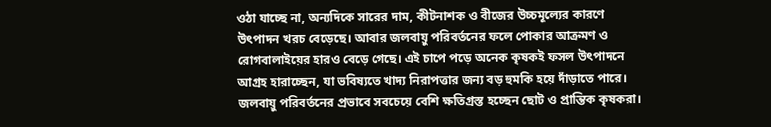ওঠা যাচ্ছে না, অন্যদিকে সারের দাম, কীটনাশক ও বীজের উচ্চমূল্যের কারণে উৎপাদন খরচ বেড়েছে। আবার জলবায়ু পরিবর্তনের ফলে পোকার আক্রমণ ও রোগবালাইয়ের হারও বেড়ে গেছে। এই চাপে পড়ে অনেক কৃষকই ফসল উৎপাদনে আগ্রহ হারাচ্ছেন, যা ভবিষ্যতে খাদ্য নিরাপত্তার জন্য বড় হুমকি হয়ে দাঁড়াতে পারে। জলবায়ু পরিবর্তনের প্রভাবে সবচেয়ে বেশি ক্ষতিগ্রস্ত হচ্ছেন ছোট ও প্রান্তিক কৃষকরা।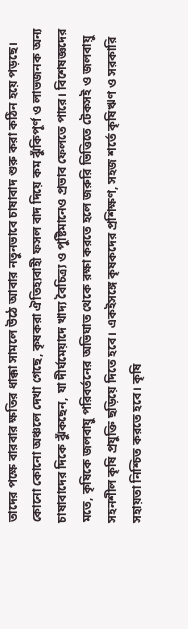তাদের পক্ষে বারবার ক্ষতির ধাক্কা সামলে উঠে আবার নতুনভাবে চাষাবাদ শুরু করা কঠিন হয়ে পড়ছে। কোনো কোনো অঞ্চলে দেখা গেছে, কৃষকরা ঐতিহ্যবাহী ফসল বাদ দিয়ে কম ঝুঁকিপূর্ণ ও লাভজনক অন্য চাষাবাদের দিকে ঝুঁকছেন, যা দীর্ঘমেয়াদে খাদ্য বৈচিত্র্য ও পুষ্টিমানেও প্রভাব ফেলতে পারে। বিশেষজ্ঞদের মতে, কৃষিকে জলবায়ু পরিবর্তনের অভিঘাত থেকে রক্ষা করতে হলে জরুরি ভিত্তিতে টেকসই ও জলবায়ু সহনশীল কৃষি প্রযুক্তি ছড়িয়ে দিতে হবে। একইসঙ্গে কৃষকদের প্রশিক্ষণ, সহজ শর্তে কৃষিঋণ ও সরকারি সহায়তা নিশ্চিত করতে হবে। কৃষি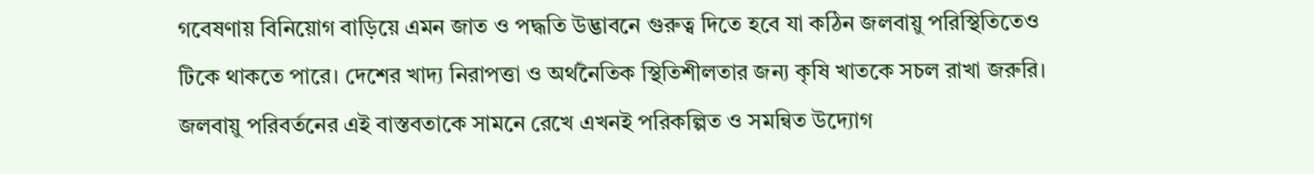গবেষণায় বিনিয়োগ বাড়িয়ে এমন জাত ও পদ্ধতি উদ্ভাবনে গুরুত্ব দিতে হবে যা কঠিন জলবায়ু পরিস্থিতিতেও টিকে থাকতে পারে। দেশের খাদ্য নিরাপত্তা ও অর্থনৈতিক স্থিতিশীলতার জন্য কৃষি খাতকে সচল রাখা জরুরি। জলবায়ু পরিবর্তনের এই বাস্তবতাকে সামনে রেখে এখনই পরিকল্পিত ও সমন্বিত উদ্যোগ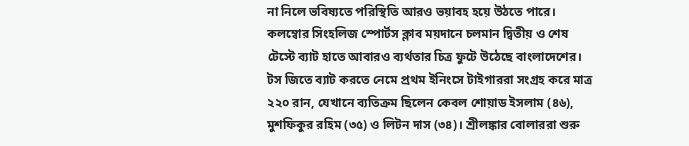না নিলে ভবিষ্যতে পরিস্থিতি আরও ভয়াবহ হয়ে উঠতে পারে।
কলম্বোর সিংহলিজ স্পোর্টস ক্লাব ময়দানে চলমান দ্বিতীয় ও শেষ টেস্টে ব্যাট হাতে আবারও ব্যর্থতার চিত্র ফুটে উঠেছে বাংলাদেশের। টস জিতে ব্যাট করতে নেমে প্রথম ইনিংসে টাইগাররা সংগ্রহ করে মাত্র ২২০ রান, যেখানে ব্যতিক্রম ছিলেন কেবল শোয়াড ইসলাম (৪৬), মুশফিকুর রহিম (৩৫) ও লিটন দাস (৩৪)। শ্রীলঙ্কার বোলাররা শুরু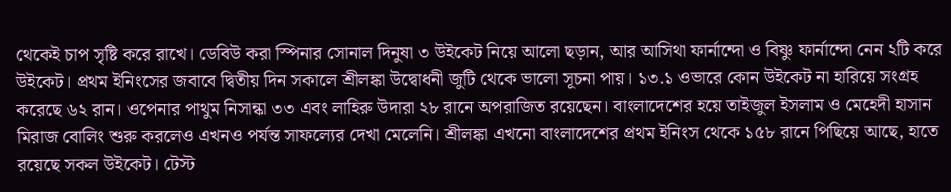থেকেই চাপ সৃষ্টি করে রাখে। ডেবিউ করা স্পিনার সোনাল দিনুষা ৩ উইকেট নিয়ে আলো ছড়ান, আর আসিথা ফার্নান্দো ও বিষ্ণু ফার্নান্দো নেন ২টি করে উইকেট। প্রথম ইনিংসের জবাবে দ্বিতীয় দিন সকালে শ্রীলঙ্কা উদ্বোধনী জুটি থেকে ভালো সূচনা পায়। ১৩.১ ওভারে কোন উইকেট না হারিয়ে সংগ্রহ করেছে ৬২ রান। ওপেনার পাথুম নিসান্কা ৩৩ এবং লাহিরু উদারা ২৮ রানে অপরাজিত রয়েছেন। বাংলাদেশের হয়ে তাইজুল ইসলাম ও মেহেদী হাসান মিরাজ বোলিং শুরু করলেও এখনও পর্যন্ত সাফল্যের দেখা মেলেনি। শ্রীলঙ্কা এখনো বাংলাদেশের প্রথম ইনিংস থেকে ১৫৮ রানে পিছিয়ে আছে, হাতে রয়েছে সকল উইকেট। টেস্ট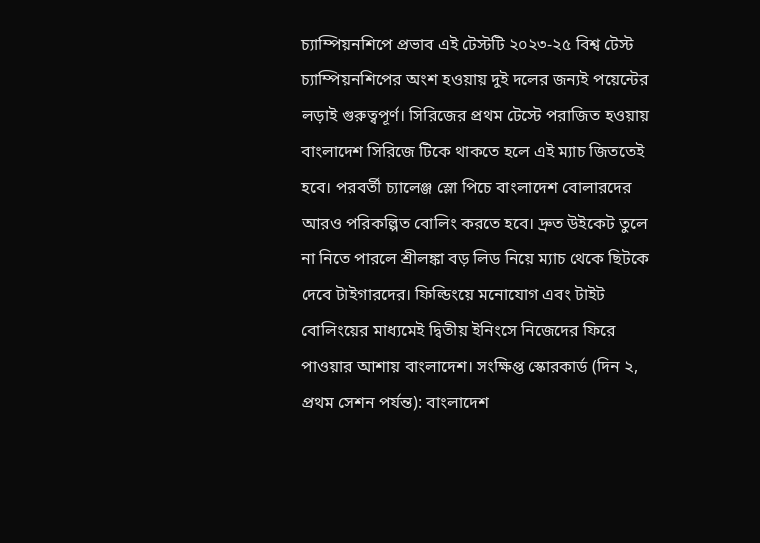চ্যাম্পিয়নশিপে প্রভাব এই টেস্টটি ২০২৩-২৫ বিশ্ব টেস্ট চ্যাম্পিয়নশিপের অংশ হওয়ায় দুই দলের জন্যই পয়েন্টের লড়াই গুরুত্বপূর্ণ। সিরিজের প্রথম টেস্টে পরাজিত হওয়ায় বাংলাদেশ সিরিজে টিকে থাকতে হলে এই ম্যাচ জিততেই হবে। পরবর্তী চ্যালেঞ্জ স্লো পিচে বাংলাদেশ বোলারদের আরও পরিকল্পিত বোলিং করতে হবে। দ্রুত উইকেট তুলে না নিতে পারলে শ্রীলঙ্কা বড় লিড নিয়ে ম্যাচ থেকে ছিটকে দেবে টাইগারদের। ফিল্ডিংয়ে মনোযোগ এবং টাইট বোলিংয়ের মাধ্যমেই দ্বিতীয় ইনিংসে নিজেদের ফিরে পাওয়ার আশায় বাংলাদেশ। সংক্ষিপ্ত স্কোরকার্ড (দিন ২, প্রথম সেশন পর্যন্ত): বাংলাদেশ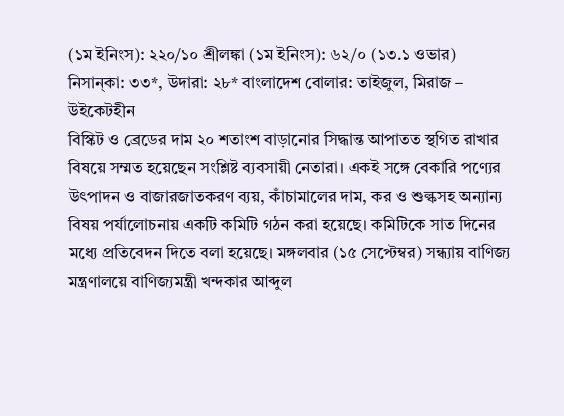(১ম ইনিংস): ২২০/১০ শ্রীলঙ্কা (১ম ইনিংস): ৬২/০ (১৩.১ ওভার) নিসান্কা: ৩৩*, উদারা: ২৮* বাংলাদেশ বোলার: তাইজুল, মিরাজ – উইকেটহীন
বিস্কিট ও ব্রেডের দাম ২০ শতাংশ বাড়ানোর সিদ্ধান্ত আপাতত স্থগিত রাখার বিষয়ে সম্মত হয়েছেন সংশ্লিষ্ট ব্যবসায়ী নেতারা। একই সঙ্গে বেকারি পণ্যের উৎপাদন ও বাজারজাতকরণ ব্যয়, কাঁচামালের দাম, কর ও শুল্কসহ অন্যান্য বিষয় পর্যালোচনায় একটি কমিটি গঠন করা হয়েছে। কমিটিকে সাত দিনের মধ্যে প্রতিবেদন দিতে বলা হয়েছে। মঙ্গলবার (১৫ সেপ্টেম্বর) সন্ধ্যায় বাণিজ্য মন্ত্রণালয়ে বাণিজ্যমন্ত্রী খন্দকার আব্দুল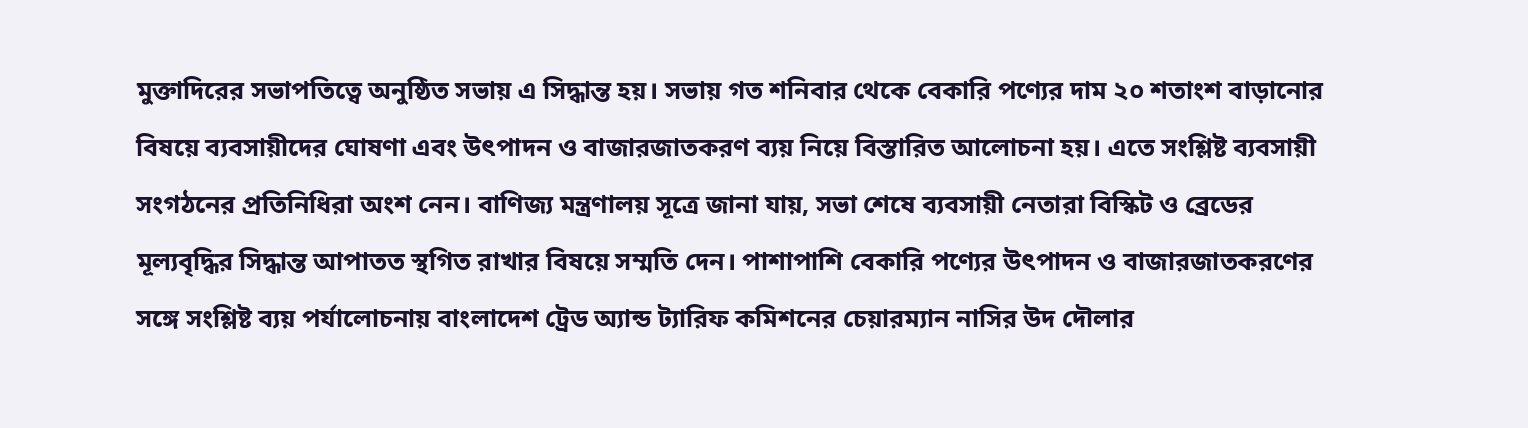মুক্তাদিরের সভাপতিত্বে অনুষ্ঠিত সভায় এ সিদ্ধান্ত হয়। সভায় গত শনিবার থেকে বেকারি পণ্যের দাম ২০ শতাংশ বাড়ানোর বিষয়ে ব্যবসায়ীদের ঘোষণা এবং উৎপাদন ও বাজারজাতকরণ ব্যয় নিয়ে বিস্তারিত আলোচনা হয়। এতে সংশ্লিষ্ট ব্যবসায়ী সংগঠনের প্রতিনিধিরা অংশ নেন। বাণিজ্য মন্ত্রণালয় সূত্রে জানা যায়, সভা শেষে ব্যবসায়ী নেতারা বিস্কিট ও ব্রেডের মূল্যবৃদ্ধির সিদ্ধান্ত আপাতত স্থগিত রাখার বিষয়ে সম্মতি দেন। পাশাপাশি বেকারি পণ্যের উৎপাদন ও বাজারজাতকরণের সঙ্গে সংশ্লিষ্ট ব্যয় পর্যালোচনায় বাংলাদেশ ট্রেড অ্যান্ড ট্যারিফ কমিশনের চেয়ারম্যান নাসির উদ দৌলার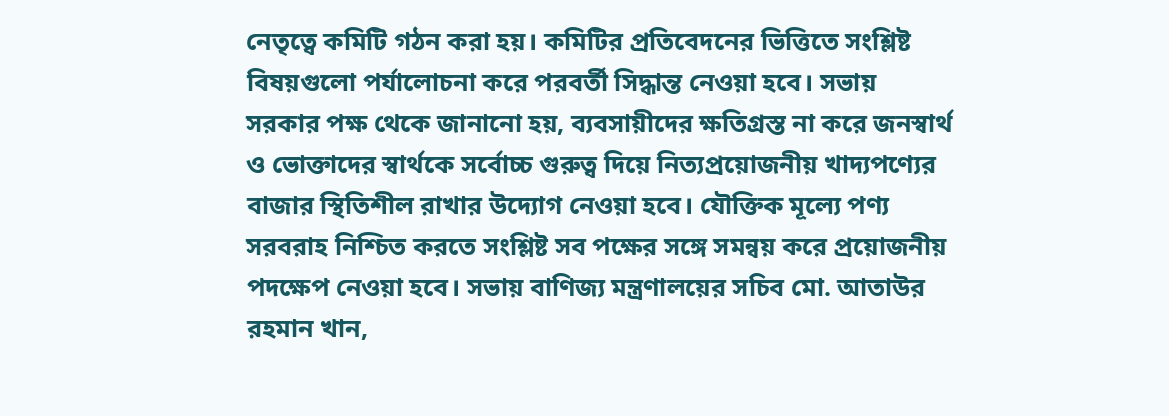নেতৃত্বে কমিটি গঠন করা হয়। কমিটির প্রতিবেদনের ভিত্তিতে সংশ্লিষ্ট বিষয়গুলো পর্যালোচনা করে পরবর্তী সিদ্ধান্ত নেওয়া হবে। সভায় সরকার পক্ষ থেকে জানানো হয়, ব্যবসায়ীদের ক্ষতিগ্রস্ত না করে জনস্বার্থ ও ভোক্তাদের স্বার্থকে সর্বোচ্চ গুরুত্ব দিয়ে নিত্যপ্রয়োজনীয় খাদ্যপণ্যের বাজার স্থিতিশীল রাখার উদ্যোগ নেওয়া হবে। যৌক্তিক মূল্যে পণ্য সরবরাহ নিশ্চিত করতে সংশ্লিষ্ট সব পক্ষের সঙ্গে সমন্বয় করে প্রয়োজনীয় পদক্ষেপ নেওয়া হবে। সভায় বাণিজ্য মন্ত্রণালয়ের সচিব মো. আতাউর রহমান খান,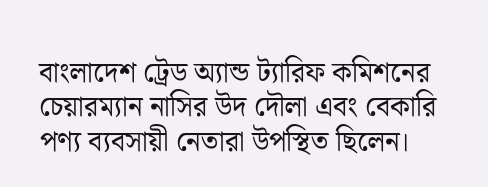বাংলাদেশ ট্রেড অ্যান্ড ট্যারিফ কমিশনের চেয়ারম্যান নাসির উদ দৌলা এবং বেকারি পণ্য ব্যবসায়ী নেতারা উপস্থিত ছিলেন।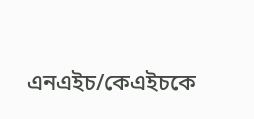এনএইচ/কেএইচকে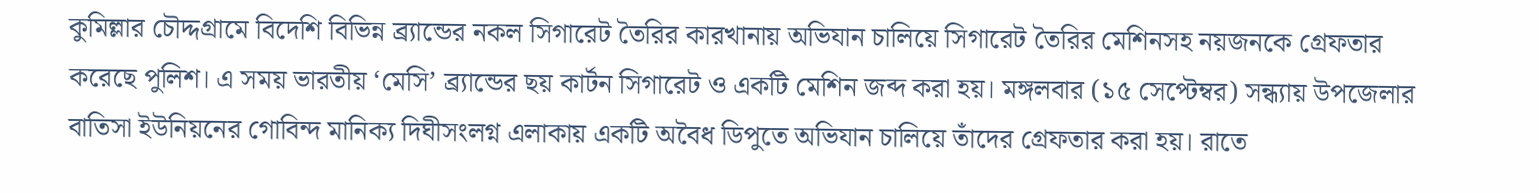কুমিল্লার চৌদ্দগ্রামে বিদেশি বিভিন্ন ব্র্যান্ডের নকল সিগারেট তৈরির কারখানায় অভিযান চালিয়ে সিগারেট তৈরির মেশিনসহ নয়জনকে গ্রেফতার করেছে পুলিশ। এ সময় ভারতীয় ‘মেসি’ ব্র্যান্ডের ছয় কার্টন সিগারেট ও একটি মেশিন জব্দ করা হয়। মঙ্গলবার (১৫ সেপ্টেম্বর) সন্ধ্যায় উপজেলার বাতিসা ইউনিয়নের গোবিন্দ মানিক্য দিঘীসংলগ্ন এলাকায় একটি অবৈধ ডিপুতে অভিযান চালিয়ে তাঁদের গ্রেফতার করা হয়। রাতে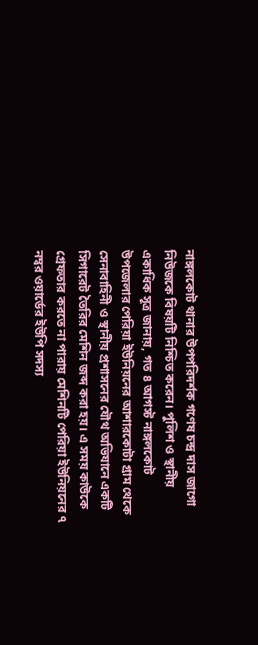নাঙ্গলকোট থানার উপপরিদর্শক গণেষ চন্দ্র দাস জাগো নিউজকে বিষয়টি নিশ্চিত করেন। পুলিশ ও স্থানীয় একাধিক সূত্র জানায়, গত ৪ আগস্ট নাঙ্গলকোট উপজেলার পেরিয়া ইউনিয়নের আশারকোটা গ্রাম থেকে সেনাবাহিনী ও স্থানীয় প্রশাসনের যৌথ অভিযানে একটি সিগারেট তৈরির মেশিন জব্দ করা হয়। এ সময় কাউকে গ্রেফতার করতে না পারায় মেশিনটি পেরিয়া ইউনিয়নের ৭ নম্বর ওয়ার্ডের ইউপি সদস্য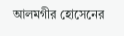আলমগীর হোসেনের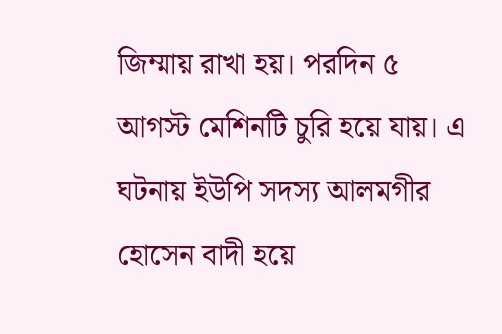জিম্মায় রাখা হয়। পরদিন ৫ আগস্ট মেশিনটি চুরি হয়ে যায়। এ ঘটনায় ইউপি সদস্য আলমগীর হোসেন বাদী হয়ে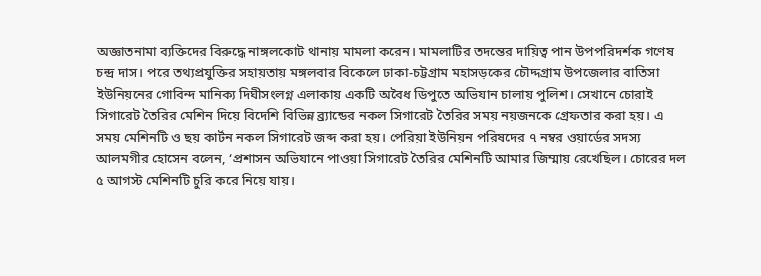অজ্ঞাতনামা ব্যক্তিদের বিরুদ্ধে নাঙ্গলকোট থানায় মামলা করেন। মামলাটির তদন্তের দায়িত্ব পান উপপরিদর্শক গণেষ চন্দ্র দাস। পরে তথ্যপ্রযুক্তির সহায়তায় মঙ্গলবার বিকেলে ঢাকা-চট্টগ্রাম মহাসড়কের চৌদ্দগ্রাম উপজেলার বাতিসা ইউনিয়নের গোবিন্দ মানিক্য দিঘীসংলগ্ন এলাকায় একটি অবৈধ ডিপুতে অভিযান চালায় পুলিশ। সেখানে চোরাই সিগারেট তৈরির মেশিন দিয়ে বিদেশি বিভিন্ন ব্র্যান্ডের নকল সিগারেট তৈরির সময় নয়জনকে গ্রেফতার করা হয়। এ সময় মেশিনটি ও ছয় কার্টন নকল সিগারেট জব্দ করা হয়। পেরিয়া ইউনিয়ন পরিষদের ৭ নম্বর ওয়ার্ডের সদস্য আলমগীর হোসেন বলেন, ‘প্রশাসন অভিযানে পাওয়া সিগারেট তৈরির মেশিনটি আমার জিম্মায় রেখেছিল। চোরের দল ৫ আগস্ট মেশিনটি চুরি করে নিয়ে যায়।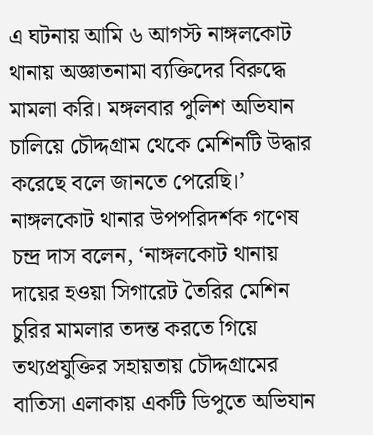এ ঘটনায় আমি ৬ আগস্ট নাঙ্গলকোট থানায় অজ্ঞাতনামা ব্যক্তিদের বিরুদ্ধে মামলা করি। মঙ্গলবার পুলিশ অভিযান চালিয়ে চৌদ্দগ্রাম থেকে মেশিনটি উদ্ধার করেছে বলে জানতে পেরেছি।’ নাঙ্গলকোট থানার উপপরিদর্শক গণেষ চন্দ্র দাস বলেন, ‘নাঙ্গলকোট থানায় দায়ের হওয়া সিগারেট তৈরির মেশিন চুরির মামলার তদন্ত করতে গিয়ে তথ্যপ্রযুক্তির সহায়তায় চৌদ্দগ্রামের বাতিসা এলাকায় একটি ডিপুতে অভিযান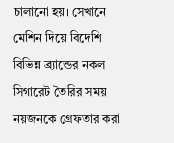চালানো হয়। সেখানে মেশিন দিয়ে বিদেশি বিভিন্ন ব্র্যান্ডের নকল সিগারেট তৈরির সময় নয়জনকে গ্রেফতার করা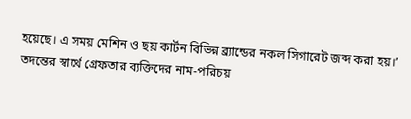হয়েছে। এ সময় মেশিন ও ছয় কার্টন বিভিন্ন ব্র্যান্ডের নকল সিগারেট জব্দ করা হয়।’ তদন্তের স্বার্থে গ্রেফতার ব্যক্তিদের নাম-পরিচয়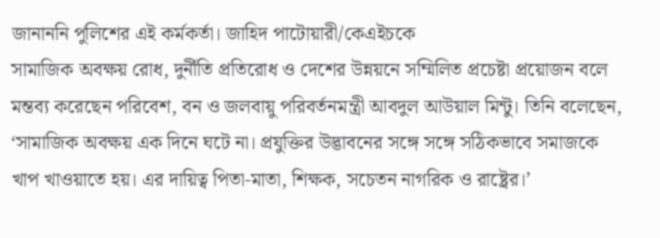জানাননি পুলিশের এই কর্মকর্তা। জাহিদ পাটোয়ারী/কেএইচকে
সামাজিক অবক্ষয় রোধ, দুর্নীতি প্রতিরোধ ও দেশের উন্নয়নে সম্মিলিত প্রচেষ্টা প্রয়োজন বলে মন্তব্য করেছেন পরিবেশ, বন ও জলবায়ু পরিবর্তনমন্ত্রী আবদুল আউয়াল মিন্টু। তিনি বলেছেন, ‘সামাজিক অবক্ষয় এক দিনে ঘটে না। প্রযুক্তির উদ্ভাবনের সঙ্গে সঙ্গে সঠিকভাবে সমাজকে খাপ খাওয়াতে হয়। এর দায়িত্ব পিতা-মাতা, শিক্ষক, সচেতন নাগরিক ও রাষ্ট্রের।’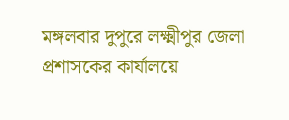মঙ্গলবার দুপুরে লক্ষ্মীপুর জেলা প্রশাসকের কার্যালয়ে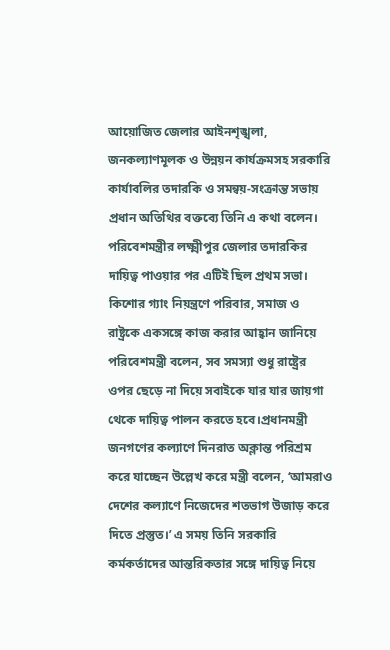আয়োজিত জেলার আইনশৃঙ্খলা, জনকল্যাণমূলক ও উন্নয়ন কার্যক্রমসহ সরকারি কার্যাবলির তদারকি ও সমন্বয়-সংক্রান্ত সভায় প্রধান অতিথির বক্তব্যে তিনি এ কথা বলেন। পরিবেশমন্ত্রীর লক্ষ্মীপুর জেলার তদারকির দায়িত্ব পাওয়ার পর এটিই ছিল প্রথম সভা। কিশোর গ্যাং নিয়ন্ত্রণে পরিবার, সমাজ ও রাষ্ট্রকে একসঙ্গে কাজ করার আহ্বান জানিয়ে পরিবেশমন্ত্রী বলেন, সব সমস্যা শুধু রাষ্ট্রের ওপর ছেড়ে না দিয়ে সবাইকে যার যার জায়গা থেকে দায়িত্ব পালন করতে হবে।প্রধানমন্ত্রী জনগণের কল্যাণে দিনরাত অক্লান্ত পরিশ্রম করে যাচ্ছেন উল্লেখ করে মন্ত্রী বলেন, ‘আমরাও দেশের কল্যাণে নিজেদের শতভাগ উজাড় করে দিতে প্রস্তুত।’ এ সময় তিনি সরকারি কর্মকর্তাদের আন্তরিকতার সঙ্গে দায়িত্ব নিয়ে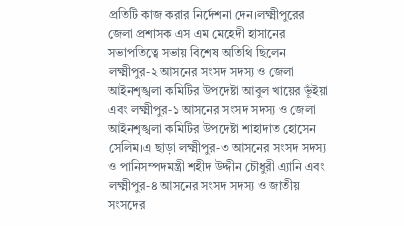প্রতিটি কাজ করার নির্দেশনা দেন।লক্ষ্মীপুরের জেলা প্রশাসক এস এম মেহেদী হাসানের সভাপতিত্বে সভায় বিশেষ অতিথি ছিলেন লক্ষ্মীপুর-২ আসনের সংসদ সদস্য ও জেলা আইনশৃঙ্খলা কমিটির উপদেষ্টা আবুল খায়ের ভূঁইয়া এবং লক্ষ্মীপুর-১ আসনের সংসদ সদস্য ও জেলা আইনশৃঙ্খলা কমিটির উপদেষ্টা শাহাদাত হোসেন সেলিম।এ ছাড়া লক্ষ্মীপুর-৩ আসনের সংসদ সদস্য ও পানিসম্পদমন্ত্রী শহীদ উদ্দীন চৌধুরী এ্যানি এবং লক্ষ্মীপুর-৪ আসনের সংসদ সদস্য ও জাতীয় সংসদের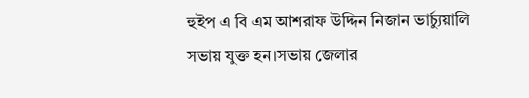হুইপ এ বি এম আশরাফ উদ্দিন নিজান ভার্চ্যুয়ালি সভায় যুক্ত হন।সভায় জেলার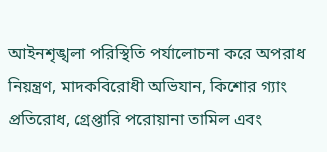আইনশৃঙ্খলা পরিস্থিতি পর্যালোচনা করে অপরাধ নিয়ন্ত্রণ, মাদকবিরোধী অভিযান, কিশোর গ্যাং প্রতিরোধ, গ্রেপ্তারি পরোয়ানা তামিল এবং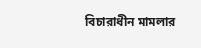বিচারাধীন মামলার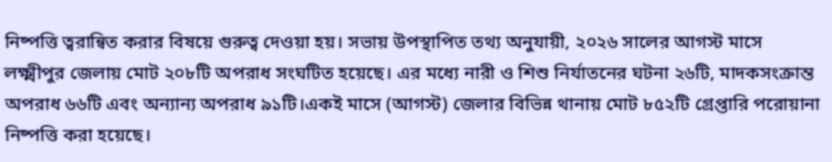নিষ্পত্তি ত্বরান্বিত করার বিষয়ে গুরুত্ব দেওয়া হয়। সভায় উপস্থাপিত তথ্য অনুযায়ী, ২০২৬ সালের আগস্ট মাসে লক্ষ্মীপুর জেলায় মোট ২০৮টি অপরাধ সংঘটিত হয়েছে। এর মধ্যে নারী ও শিশু নির্যাতনের ঘটনা ২৬টি, মাদকসংক্রান্ত অপরাধ ৬৬টি এবং অন্যান্য অপরাধ ৯১টি।একই মাসে (আগস্ট) জেলার বিভিন্ন থানায় মোট ৮৫২টি গ্রেপ্তারি পরোয়ানা নিষ্পত্তি করা হয়েছে।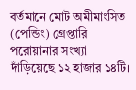বর্তমানে মোট অমীমাংসিত (পেন্ডিং) গ্রেপ্তারি পরোয়ানার সংখ্যা দাঁড়িয়েছে ১২ হাজার ১৪টি।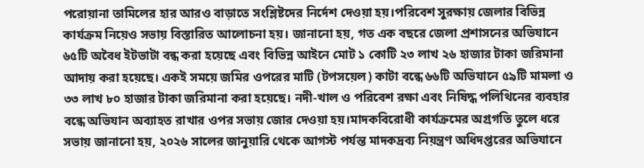পরোয়ানা তামিলের হার আরও বাড়াতে সংশ্লিষ্টদের নির্দেশ দেওয়া হয়।পরিবেশ সুরক্ষায় জেলার বিভিন্ন কার্যক্রম নিয়েও সভায় বিস্তারিত আলোচনা হয়। জানানো হয়, গত এক বছরে জেলা প্রশাসনের অভিযানে ৬৫টি অবৈধ ইটভাটা বন্ধ করা হয়েছে এবং বিভিন্ন আইনে মোট ১ কোটি ২৩ লাখ ২৬ হাজার টাকা জরিমানা আদায় করা হয়েছে। একই সময়ে জমির ওপরের মাটি (টপসয়েল) কাটা বন্ধে ৬৬টি অভিযানে ৫৯টি মামলা ও ৩৩ লাখ ৮০ হাজার টাকা জরিমানা করা হয়েছে। নদী-খাল ও পরিবেশ রক্ষা এবং নিষিদ্ধ পলিথিনের ব্যবহার বন্ধে অভিযান অব্যাহত রাখার ওপর সভায় জোর দেওয়া হয়।মাদকবিরোধী কার্যক্রমের অগ্রগতি তুলে ধরে সভায় জানানো হয়, ২০২৬ সালের জানুয়ারি থেকে আগস্ট পর্যন্ত মাদকদ্রব্য নিয়ন্ত্রণ অধিদপ্তরের অভিযানে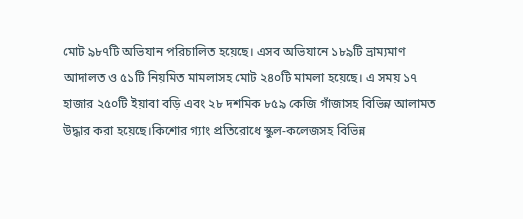মোট ৯৮৭টি অভিযান পরিচালিত হয়েছে। এসব অভিযানে ১৮৯টি ভ্রাম্যমাণ আদালত ও ৫১টি নিয়মিত মামলাসহ মোট ২৪০টি মামলা হয়েছে। এ সময় ১৭ হাজার ২৫০টি ইয়াবা বড়ি এবং ২৮ দশমিক ৮৫৯ কেজি গাঁজাসহ বিভিন্ন আলামত উদ্ধার করা হয়েছে।কিশোর গ্যাং প্রতিরোধে স্কুল-কলেজসহ বিভিন্ন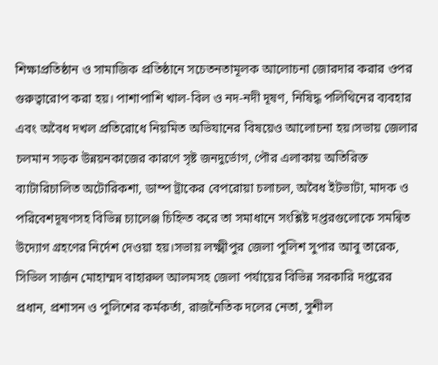শিক্ষাপ্রতিষ্ঠান ও সামাজিক প্রতিষ্ঠানে সচেতনতামূলক আলোচনা জোরদার করার ওপর গুরুত্বারোপ করা হয়। পাশাপাশি খাল-বিল ও নদ-নদী দূষণ, নিষিদ্ধ পলিথিনের ব্যবহার এবং অবৈধ দখল প্রতিরোধে নিয়মিত অভিযানের বিষয়েও আলোচনা হয়।সভায় জেলার চলমান সড়ক উন্নয়নকাজের কারণে সৃষ্ট জনদুর্ভোগ, পৌর এলাকায় অতিরিক্ত ব্যাটারিচালিত অটোরিকশা, ডাম্প ট্রাকের বেপরোয়া চলাচল, অবৈধ ইটভাটা, মাদক ও পরিবেশদূষণসহ বিভিন্ন চ্যালেঞ্জ চিহ্নিত করে তা সমাধানে সংশ্লিষ্ট দপ্তরগুলোকে সমন্বিত উদ্যোগ গ্রহণের নির্দেশ দেওয়া হয়।সভায় লক্ষ্মীপুর জেলা পুলিশ সুপার আবু তারেক, সিভিল সার্জন মোহাম্মদ বাহারুল আলমসহ জেলা পর্যায়ের বিভিন্ন সরকারি দপ্তরের প্রধান, প্রশাসন ও পুলিশের কর্মকর্তা, রাজনৈতিক দলের নেতা, সুশীল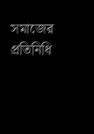সমাজের প্রতিনিধি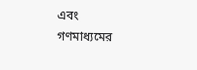এবং গণমাধ্যমের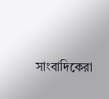সাংবাদিকেরা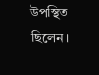উপস্থিত ছিলেন।